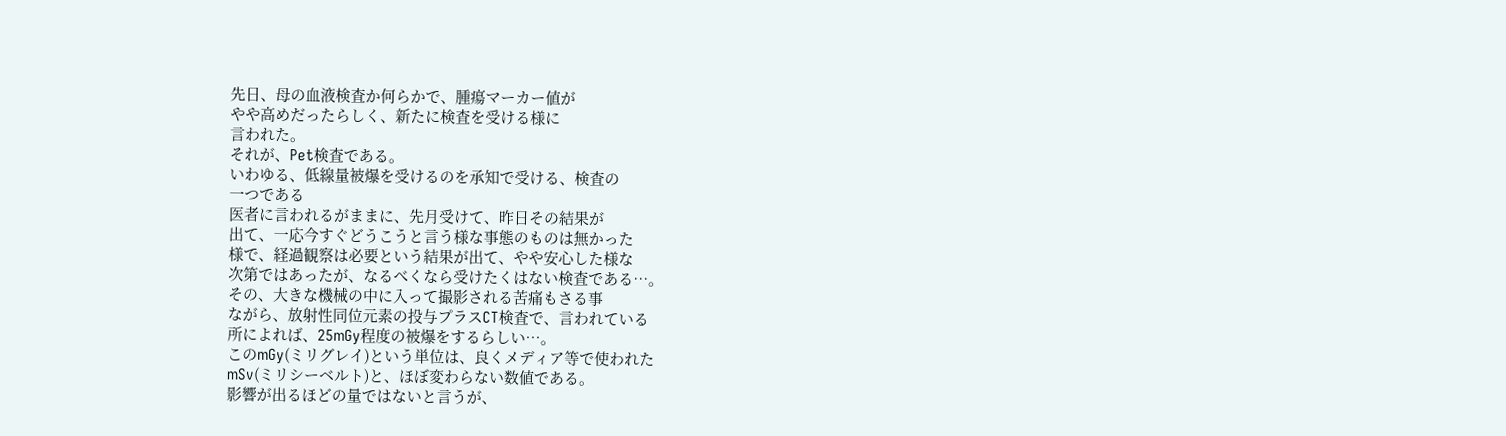先日、母の血液検査か何らかで、腫瘍マーカー値が
やや高めだったらしく、新たに検査を受ける様に
言われた。
それが、Pet検査である。
いわゆる、低線量被爆を受けるのを承知で受ける、検査の
一つである
医者に言われるがままに、先月受けて、昨日その結果が
出て、一応今すぐどうこうと言う様な事態のものは無かった
様で、経過観察は必要という結果が出て、やや安心した様な
次第ではあったが、なるべくなら受けたくはない検査である…。
その、大きな機械の中に入って撮影される苦痛もさる事
ながら、放射性同位元素の投与プラスCT検査で、言われている
所によれば、25mGy程度の被爆をするらしい…。
このmGy(ミリグレイ)という単位は、良くメディア等で使われた
mSv(ミリシーベルト)と、ほぼ変わらない数値である。
影響が出るほどの量ではないと言うが、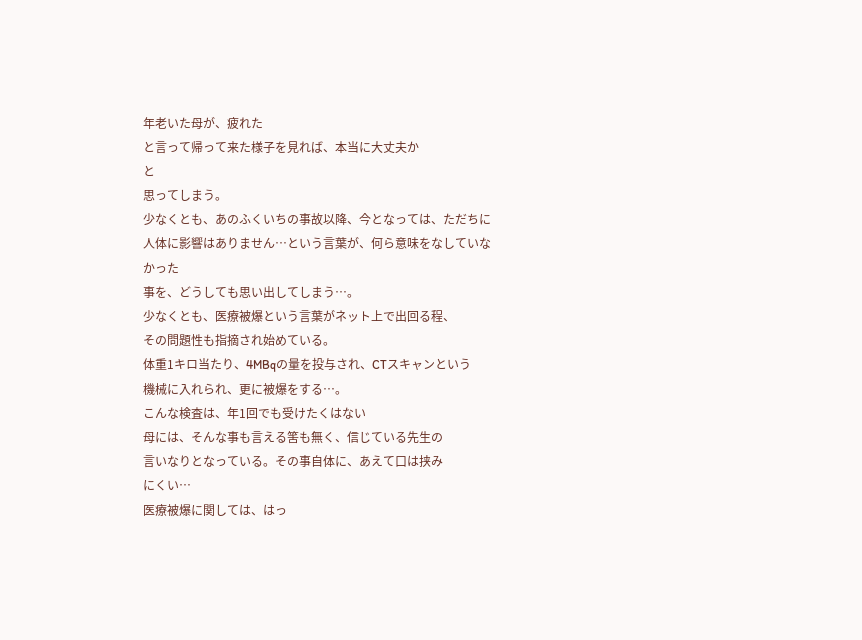年老いた母が、疲れた
と言って帰って来た様子を見れば、本当に大丈夫か
と
思ってしまう。
少なくとも、あのふくいちの事故以降、今となっては、ただちに
人体に影響はありません…という言葉が、何ら意味をなしていなかった
事を、どうしても思い出してしまう…。
少なくとも、医療被爆という言葉がネット上で出回る程、
その問題性も指摘され始めている。
体重1キロ当たり、4MBqの量を投与され、CTスキャンという
機械に入れられ、更に被爆をする…。
こんな検査は、年1回でも受けたくはない
母には、そんな事も言える筈も無く、信じている先生の
言いなりとなっている。その事自体に、あえて口は挟み
にくい…
医療被爆に関しては、はっ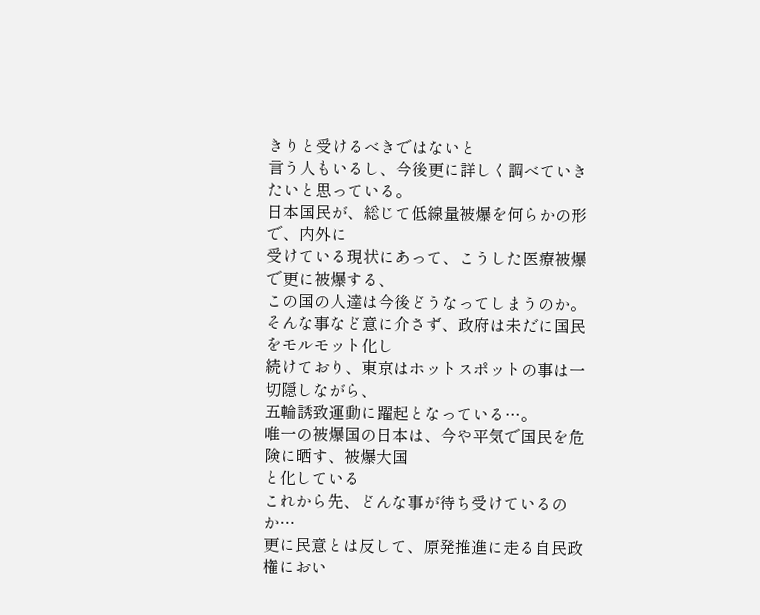きりと受けるべきではないと
言う人もいるし、今後更に詳しく調べていきたいと思っている。
日本国民が、総じて低線量被爆を何らかの形で、内外に
受けている現状にあって、こうした医療被爆で更に被爆する、
この国の人達は今後どうなってしまうのか。
そんな事など意に介さず、政府は未だに国民をモルモット化し
続けており、東京はホットスポットの事は一切隠しながら、
五輪誘致運動に躍起となっている…。
唯一の被爆国の日本は、今や平気で国民を危険に晒す、被爆大国
と化している
これから先、どんな事が待ち受けているのか…
更に民意とは反して、原発推進に走る自民政権におい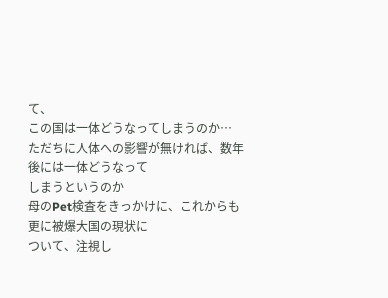て、
この国は一体どうなってしまうのか…
ただちに人体への影響が無ければ、数年後には一体どうなって
しまうというのか
母のPet検査をきっかけに、これからも更に被爆大国の現状に
ついて、注視し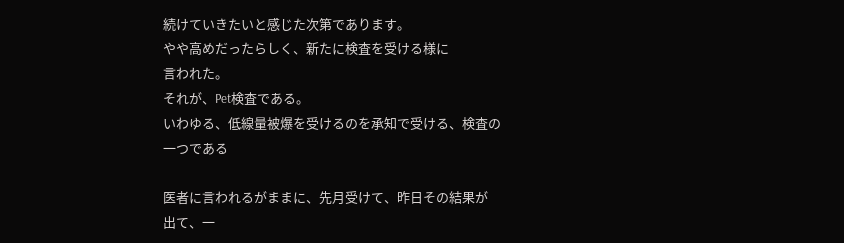続けていきたいと感じた次第であります。
やや高めだったらしく、新たに検査を受ける様に
言われた。
それが、Pet検査である。
いわゆる、低線量被爆を受けるのを承知で受ける、検査の
一つである

医者に言われるがままに、先月受けて、昨日その結果が
出て、一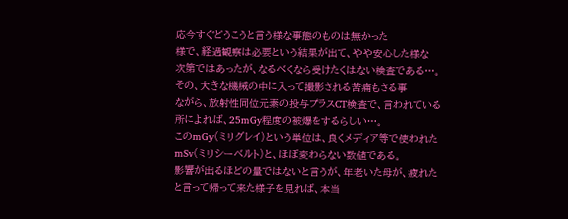応今すぐどうこうと言う様な事態のものは無かった
様で、経過観察は必要という結果が出て、やや安心した様な
次第ではあったが、なるべくなら受けたくはない検査である…。
その、大きな機械の中に入って撮影される苦痛もさる事
ながら、放射性同位元素の投与プラスCT検査で、言われている
所によれば、25mGy程度の被爆をするらしい…。
このmGy(ミリグレイ)という単位は、良くメディア等で使われた
mSv(ミリシーベルト)と、ほぼ変わらない数値である。
影響が出るほどの量ではないと言うが、年老いた母が、疲れた
と言って帰って来た様子を見れば、本当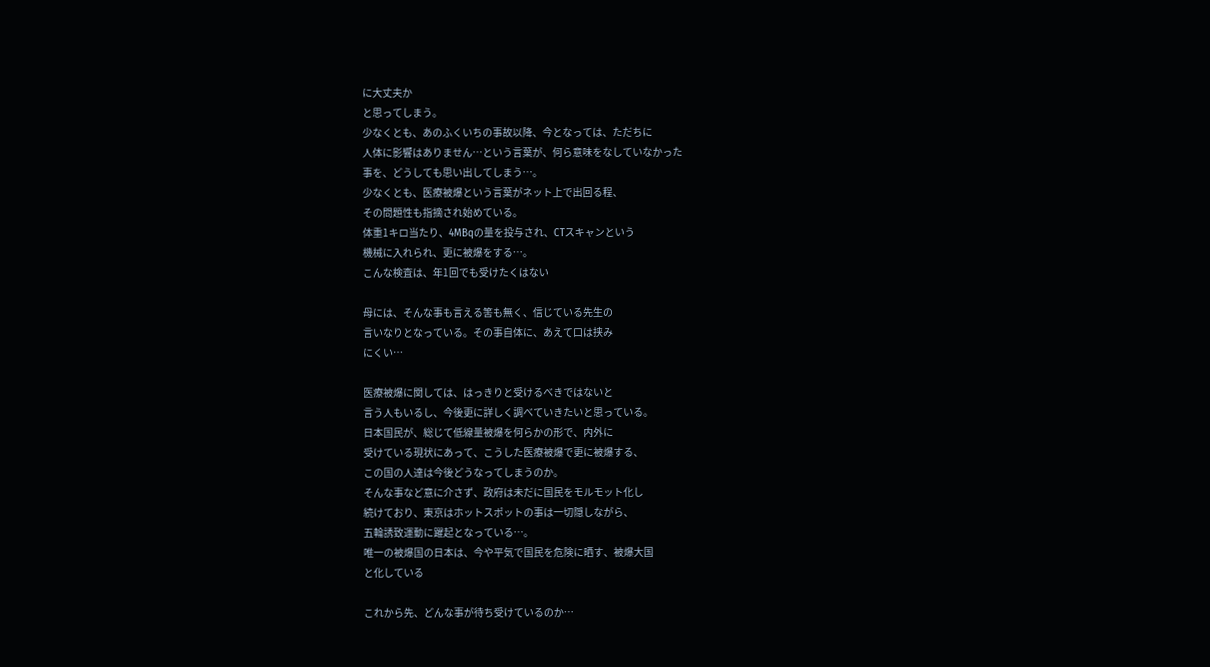に大丈夫か
と思ってしまう。
少なくとも、あのふくいちの事故以降、今となっては、ただちに
人体に影響はありません…という言葉が、何ら意味をなしていなかった
事を、どうしても思い出してしまう…。
少なくとも、医療被爆という言葉がネット上で出回る程、
その問題性も指摘され始めている。
体重1キロ当たり、4MBqの量を投与され、CTスキャンという
機械に入れられ、更に被爆をする…。
こんな検査は、年1回でも受けたくはない

母には、そんな事も言える筈も無く、信じている先生の
言いなりとなっている。その事自体に、あえて口は挟み
にくい…

医療被爆に関しては、はっきりと受けるべきではないと
言う人もいるし、今後更に詳しく調べていきたいと思っている。
日本国民が、総じて低線量被爆を何らかの形で、内外に
受けている現状にあって、こうした医療被爆で更に被爆する、
この国の人達は今後どうなってしまうのか。
そんな事など意に介さず、政府は未だに国民をモルモット化し
続けており、東京はホットスポットの事は一切隠しながら、
五輪誘致運動に躍起となっている…。
唯一の被爆国の日本は、今や平気で国民を危険に晒す、被爆大国
と化している

これから先、どんな事が待ち受けているのか…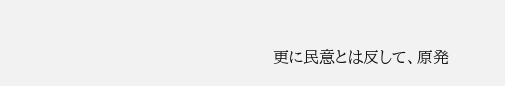更に民意とは反して、原発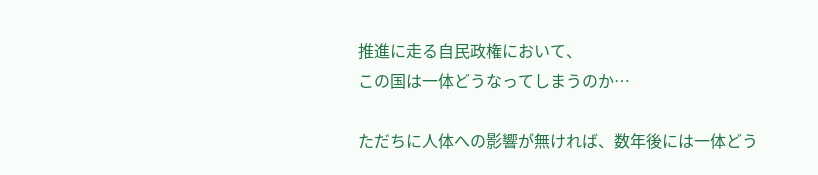推進に走る自民政権において、
この国は一体どうなってしまうのか…

ただちに人体への影響が無ければ、数年後には一体どう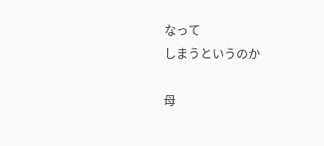なって
しまうというのか

母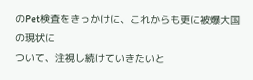のPet検査をきっかけに、これからも更に被爆大国の現状に
ついて、注視し続けていきたいと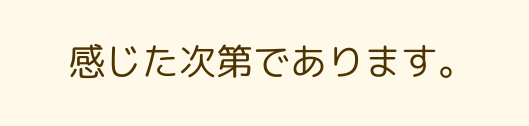感じた次第であります。